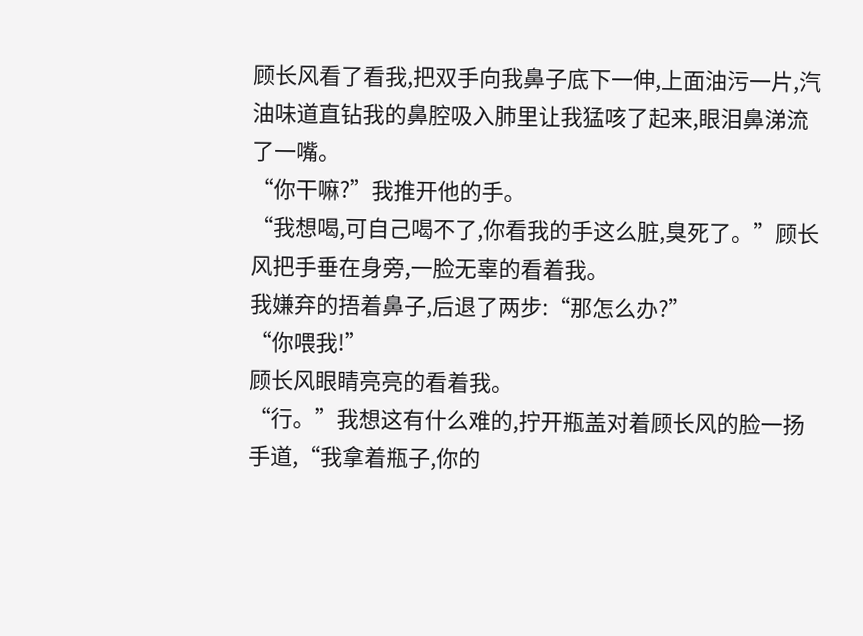顾长风看了看我,把双手向我鼻子底下一伸,上面油污一片,汽油味道直钻我的鼻腔吸入肺里让我猛咳了起来,眼泪鼻涕流了一嘴。
“你干嘛?”我推开他的手。
“我想喝,可自己喝不了,你看我的手这么脏,臭死了。”顾长风把手垂在身旁,一脸无辜的看着我。
我嫌弃的捂着鼻子,后退了两步:“那怎么办?”
“你喂我!”
顾长风眼睛亮亮的看着我。
“行。”我想这有什么难的,拧开瓶盖对着顾长风的脸一扬手道,“我拿着瓶子,你的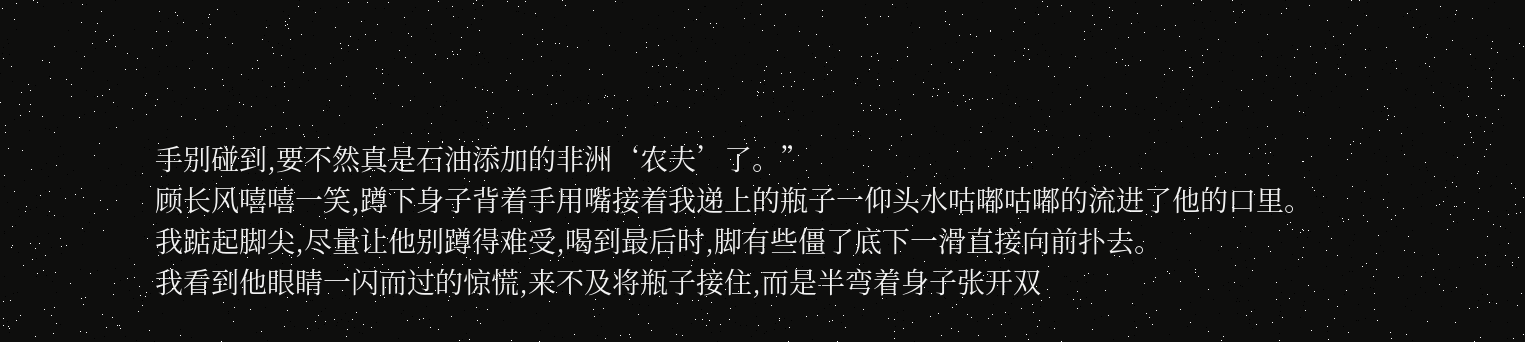手别碰到,要不然真是石油添加的非洲‘农夫’了。”
顾长风嘻嘻一笑,蹲下身子背着手用嘴接着我递上的瓶子一仰头水咕嘟咕嘟的流进了他的口里。
我踮起脚尖,尽量让他别蹲得难受,喝到最后时,脚有些僵了底下一滑直接向前扑去。
我看到他眼睛一闪而过的惊慌,来不及将瓶子接住,而是半弯着身子张开双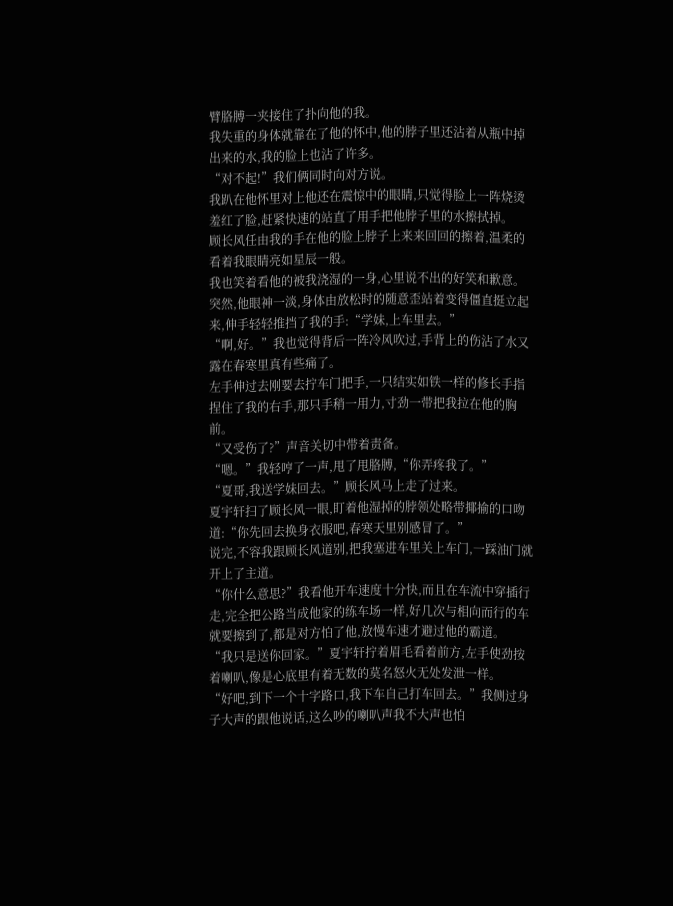臂胳膊一夹接住了扑向他的我。
我失重的身体就靠在了他的怀中,他的脖子里还沾着从瓶中掉出来的水,我的脸上也沾了许多。
“对不起!”我们俩同时向对方说。
我趴在他怀里对上他还在震惊中的眼睛,只觉得脸上一阵烧烫羞红了脸,赶紧快速的站直了用手把他脖子里的水擦拭掉。
顾长风任由我的手在他的脸上脖子上来来回回的擦着,温柔的看着我眼睛亮如星辰一般。
我也笑着看他的被我浇湿的一身,心里说不出的好笑和歉意。
突然,他眼神一淡,身体由放松时的随意歪站着变得僵直挺立起来,伸手轻轻推挡了我的手:“学妹,上车里去。”
“啊,好。”我也觉得背后一阵冷风吹过,手背上的伤沾了水又露在春寒里真有些痛了。
左手伸过去刚要去拧车门把手,一只结实如铁一样的修长手指捏住了我的右手,那只手稍一用力,寸劲一带把我拉在他的胸前。
“又受伤了?”声音关切中带着责备。
“嗯。”我轻哼了一声,甩了甩胳膊,“你弄疼我了。”
“夏哥,我送学妹回去。”顾长风马上走了过来。
夏宇轩扫了顾长风一眼,盯着他湿掉的脖领处略带揶揄的口吻道:“你先回去换身衣服吧,春寒天里别感冒了。”
说完,不容我跟顾长风道别,把我塞进车里关上车门,一踩油门就开上了主道。
“你什么意思?”我看他开车速度十分快,而且在车流中穿插行走,完全把公路当成他家的练车场一样,好几次与相向而行的车就要擦到了,都是对方怕了他,放慢车速才避过他的霸道。
“我只是送你回家。”夏宇轩拧着眉毛看着前方,左手使劲按着喇叭,像是心底里有着无数的莫名怒火无处发泄一样。
“好吧,到下一个十字路口,我下车自己打车回去。”我侧过身子大声的跟他说话,这么吵的喇叭声我不大声也怕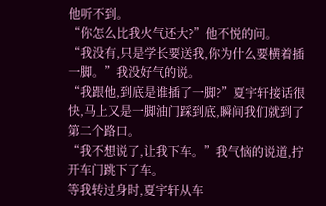他听不到。
“你怎么比我火气还大?”他不悦的问。
“我没有,只是学长要送我,你为什么要横着插一脚。”我没好气的说。
“我跟他,到底是谁插了一脚?”夏宇轩接话很快,马上又是一脚油门踩到底,瞬间我们就到了第二个路口。
“我不想说了,让我下车。”我气恼的说道,拧开车门跳下了车。
等我转过身时,夏宇轩从车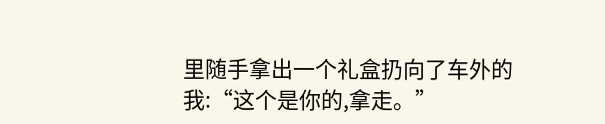里随手拿出一个礼盒扔向了车外的我:“这个是你的,拿走。”